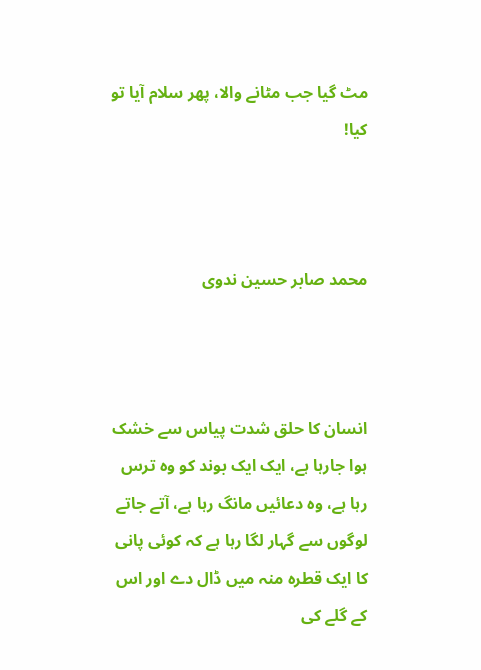مٹ گیا جب مٹانے والا، پھر سلام آیا تو کیا!



محمد صابر حسین ندوی



انسان کا حلق شدت پیاس سے خشک ہوا جارہا ہے، ایک ایک بوند کو وہ ترس رہا ہے، وہ دعائیں مانگ رہا ہے، آتے جاتے لوگوں سے گہار لگا رہا ہے کہ کوئی پانی کا ایک قطرہ منہ میں ڈال دے اور اس کے گلے کی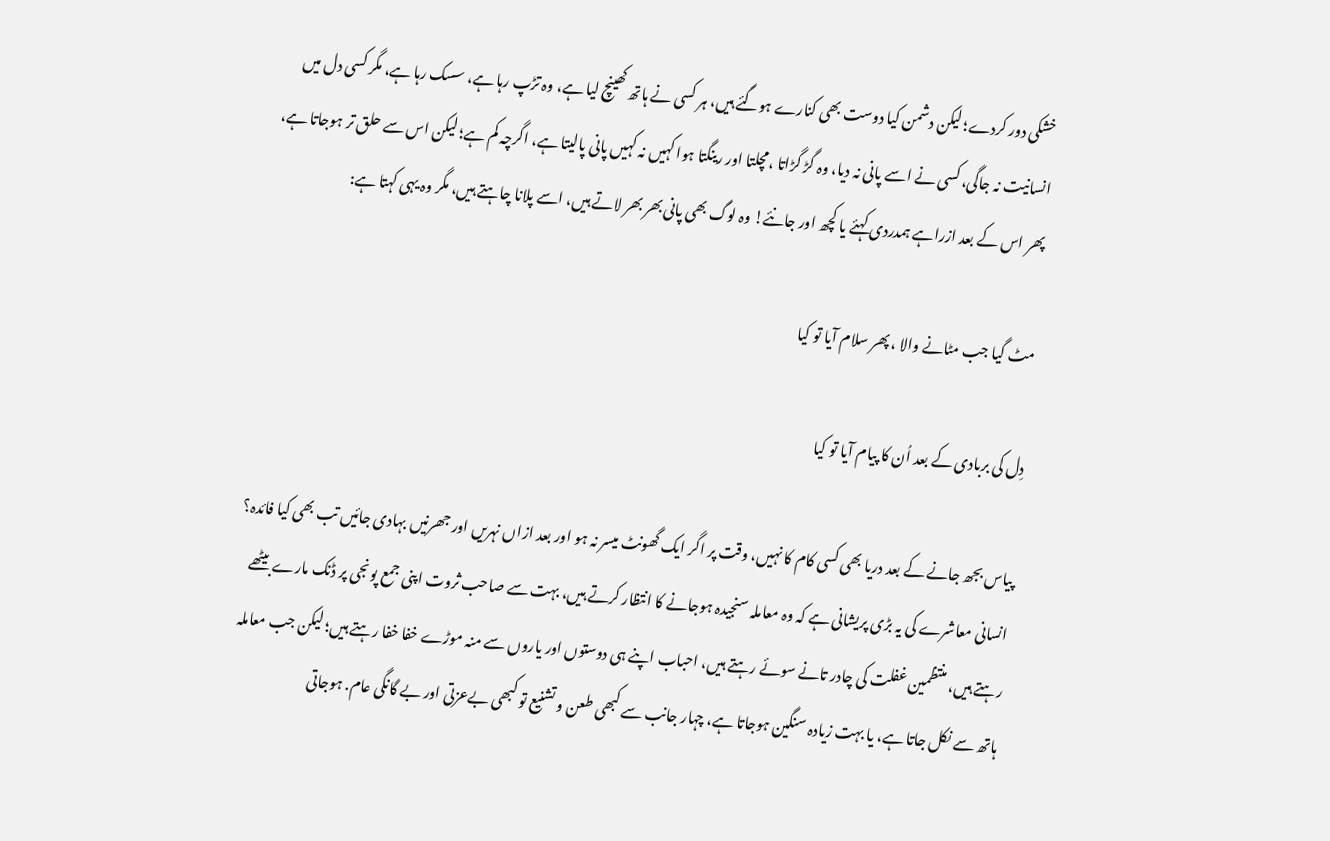خشکی دور کردے؛ لیکن دشمن کیا دوست بھی کنارے ہوگئے ہیں، ہر کسی نے ہاتھ کھینچ لیا ہے، وہ تڑپ رہا ہے، سسک رہا ہے، مگر کسی دل میں انسانیت نہ جاگی، کسی نے اسے پانی نہ دیا، وہ گڑ گڑاتا ،مچلتا اور رینگتا ہوا کہیں نہ کہیں پانی پالیتا ہے، اگرچہ کم ہے؛ لیکن اس سے حلق تر ہوجاتا ہے، پھر اس کے بعد ازراہے ہمدردی کہئے یا کچھ اور جانئے! وہ لوگ بھی پانی بھر بھر لاتے ہیں، اسے پلانا چاہتے ہیں، مگر وہ یہی کہتا ہے:

مٹ گیا جب مٹانے والا ، پھر سلام آیا تو کیا

دِل کی بربادی کے بعد اُن کا پیام آیا تو کیا

پیاس بجھ جانے کے بعد دریا بھی کسی کام کا نہیں، وقت پر اگر ایک گھونٹ میسر نہ ہو اور بعد ازاں نہریں اور جھرنیں بہادی جائیں تب بھی کیا فائدہ؟ انسانی معاشرے کی یہ بڑی پریشانی ہے کہ وہ معاملہ سنجیدہ ہوجانے کا انتظار کرتے ہیں، بہت سے صاحب ثروت اپنی جمع پونجی پر ڈنک مارے بیٹھے رہتے ہیں، منتظمین غفلت کی چادر تانے سوئے رہتے ہیں، احباب اپنے ہی دوستوں اور یاروں سے منہ موڑے خفا خفا رہتے ہیں؛ لیکن جب معاملہ ہاتھ سے نکل جاتا ہے، یا بہت زیادہ سنگین ہوجاتا ہے، چہار جانب سے کبھی طعن و تشنیع تو کبھی بےعزتی اور بے گانگی عام. ہوجاتی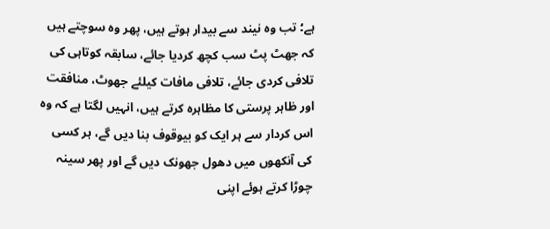ہے؛ تب وہ نیند سے بیدار ہوتے ہیں، پھر وہ سوچتے ہیں کہ جھٹ پٹ سب کچھ کردیا جائے، سابقہ کوتاہی کی تلافی کردی جائے، تلافی مافات کیلئے جھوٹ، منافقت اور ظاہر پرستی کا مظاہرہ کرتے ہیں، انہیں لگتا ہے کہ وہ اس کردار سے ہر ایک کو بیوقوف بنا دیں گے، ہر کسی کی آنکھوں میں دھول جھونک دیں گے اور پھر سینہ چوڑا کرتے ہوئے اپنی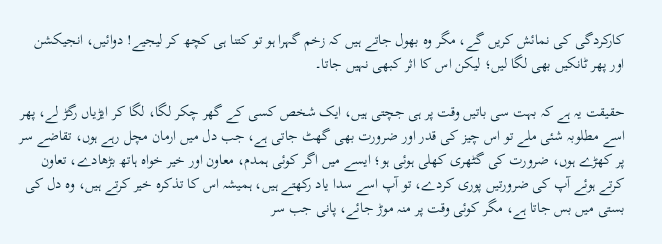کارکردگی کی نمائش کریں گے، مگر وہ بھول جاتے ہیں کہ زخم گہرا ہو تو کتنا ہی کچھ کر لیجیے! دوائیں، انجیکشن اور پھر ٹانکیں بھی لگا لیں؛ لیکن اس کا اثر کبھی نہیں جاتا۔

حقیقت یہ ہے کہ بہت سی باتیں وقت پر ہی جچتی ہیں، ایک شخص کسی کے گھر چکر لگا، لگا کر ایڑیاں رگڑ لے، پھر اسے مطلوبہ شئی ملے تو اس چیز کی قدر اور ضرورت بھی گھٹ جاتی ہے، جب دل میں ارمان مچل رہے ہوں، تقاضے سر پر کھڑے ہوں، ضرورت کی گٹھری کھلی ہوئی ہو؛ ایسے میں اگر کوئی ہمدم، معاون اور خیر خواہ ہاتھ بڑھادے، تعاون کرتے ہوئے آپ کی ضرورتیں پوری کردے، تو آپ اسے سدا یاد رکھتے ہیں، ہمیشہ اس کا تذکرہ خیر کرتے ہیں، وہ دل کی بستی میں بس جاتا ہے، مگر کوئی وقت پر منہ موڑ جائے، پانی جب سر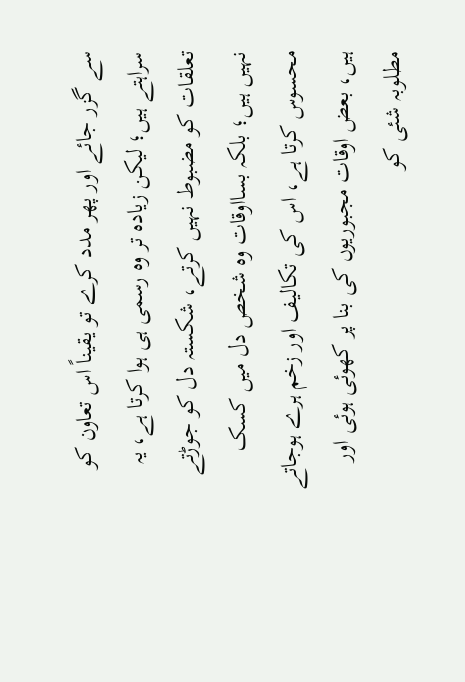سے گزر جائے اور پھر مدد کرے تو یقیناً اس تعاون کو سراہتے ہیں؛ لیکن زیادہ تر وہ رسمی ہی ہوا کرتا ہے، یہ تعلقات کو مضبوط نہیں کرتے، شکستہ دل کو جوڑتے نہیں ہیں؛ بلکہ بسااوقات وہ شخص دل میں کسک محسوس کرتا ہے، اس کی تکالیف اور زخم ہرے ہوجاتے ہیں، بعض اوقات مجبوریوں کی بنا پر کھوئی ہوئی اور مطلوبہ شئی کو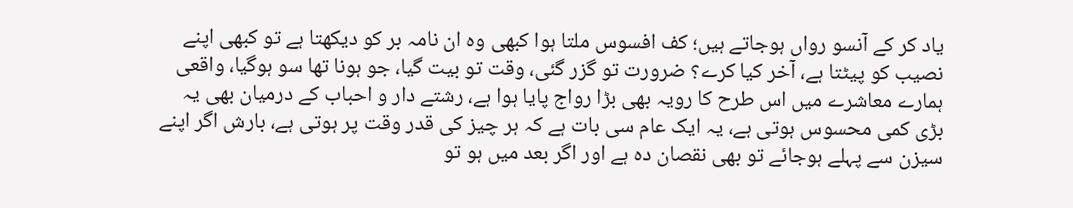یاد کر کے آنسو رواں ہوجاتے ہیں؛ کف افسوس ملتا ہوا کبھی وہ ان نامہ بر کو دیکھتا ہے تو کبھی اپنے نصیب کو پیٹتا ہے، آخر کیا کرے؟ ضرورت تو گزر گئی، وقت تو بیت گیا، جو ہونا تھا سو ہوگیا، واقعی ہمارے معاشرے میں اس طرح کا رویہ بھی بڑا رواج پایا ہوا ہے، رشتے دار و احباب کے درمیان بھی یہ بڑی کمی محسوس ہوتی ہے، یہ ایک عام سی بات ہے کہ ہر چیز کی قدر وقت پر ہوتی ہے، بارش اگر اپنے سیزن سے پہلے ہوجائے تو بھی نقصان دہ ہے اور اگر بعد میں ہو تو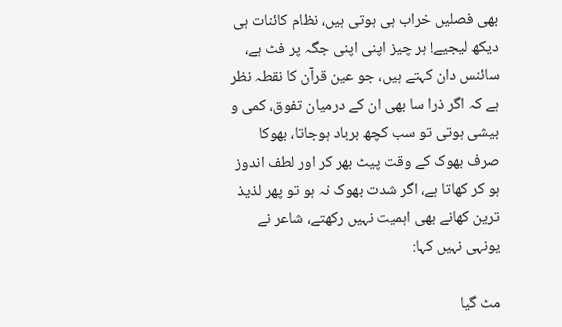بھی فصلیں خراب ہی ہوتی ہیں، نظام کائنات ہی دیکھ لیجیے! ہر چیز اپنی اپنی جگہ پر فٹ ہے، سائنس دان کہتے ہیں، جو عین قرآن کا نقطہ نظر ہے کہ اگر ذرا سا بھی ان کے درمیان تفوق، کمی و بیشی ہوتی تو سب کچھ برباد ہوجاتا، بھوکا صرف بھوک کے وقت پیٹ بھر کر اور لطف اندوز ہو کر کھاتا ہے، اگر شدت بھوک نہ ہو تو پھر لذیذ ترین کھانے بھی اہمیت نہیں رکھتے، شاعر نے یونہی نہیں کہا:

مٹ گیا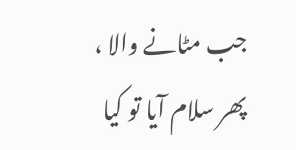جب مٹانے والا ، پھر سلام آیا تو کیا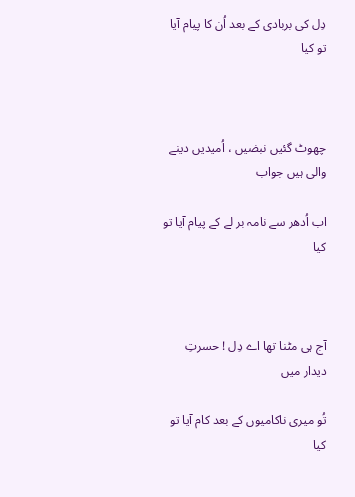دِل کی بربادی کے بعد اُن کا پیام آیا تو کیا



چھوٹ گئیں نبضیں ، اُمیدیں دینے والی ہیں جواب

اب اُدھر سے نامہ بر لے کے پیام آیا تو کیا



آج ہی مٹنا تھا اے دِل ! حسرتِ دیدار میں

تُو میری ناکامیوں کے بعد کام آیا تو کیا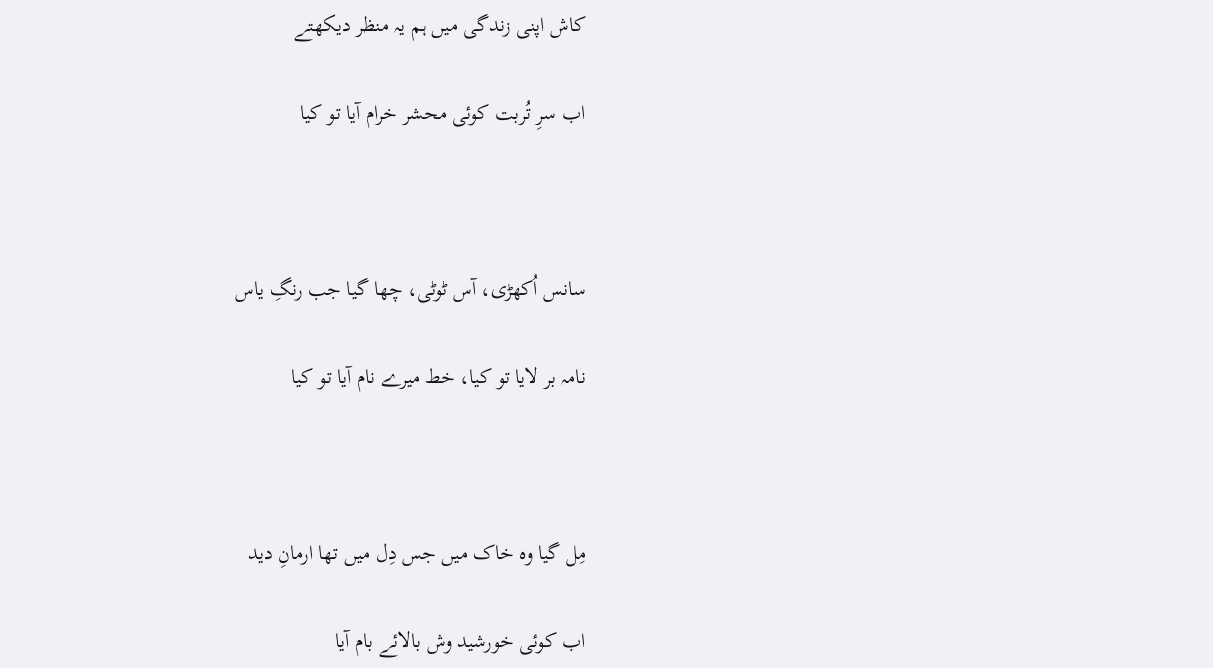کاش اپنی زندگی میں ہم یہ منظر دیکھتے

اب سرِ تُربت کوئی محشر خرام آیا تو کیا



سانس اُکھڑی، آس ٹوٹی، چھا گیا جب رنگِ یاس

نامہ بر لایا تو کیا، خط میرے نام آیا تو کیا



مِل گیا وہ خاک میں جس دِل میں تھا ارمانِ دید

اب کوئی خورشید وش بالائے بام آیا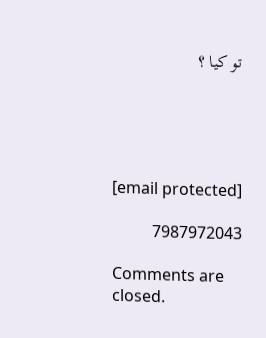تو کیا ؟





[email protected]

7987972043

Comments are closed.